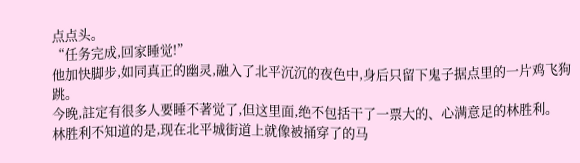点点头。
“任务完成,回家睡觉!”
他加快脚步,如同真正的幽灵,融入了北平沉沉的夜色中,身后只留下鬼子据点里的一片鸡飞狗跳。
今晚,註定有很多人要睡不著觉了,但这里面,绝不包括干了一票大的、心满意足的林胜利。
林胜利不知道的是,现在北平城街道上就像被捅穿了的马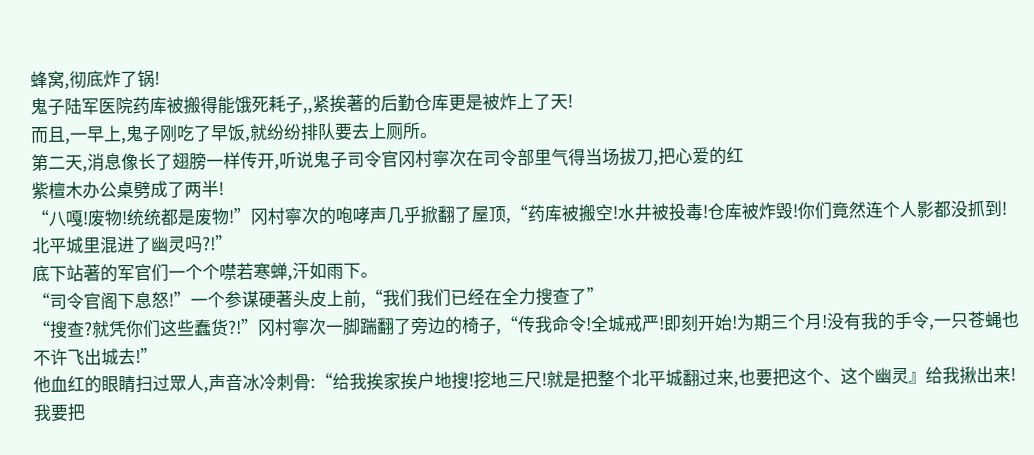蜂窝,彻底炸了锅!
鬼子陆军医院药库被搬得能饿死耗子,,紧挨著的后勤仓库更是被炸上了天!
而且,一早上,鬼子刚吃了早饭,就纷纷排队要去上厕所。
第二天,消息像长了翅膀一样传开,听说鬼子司令官冈村寧次在司令部里气得当场拔刀,把心爱的红
紫檀木办公桌劈成了两半!
“八嘎!废物!统统都是废物!”冈村寧次的咆哮声几乎掀翻了屋顶,“药库被搬空!水井被投毒!仓库被炸毁!你们竟然连个人影都没抓到!北平城里混进了幽灵吗?!”
底下站著的军官们一个个噤若寒蝉,汗如雨下。
“司令官阁下息怒!”一个参谋硬著头皮上前,“我们我们已经在全力搜查了”
“搜查?就凭你们这些蠢货?!”冈村寧次一脚踹翻了旁边的椅子,“传我命令!全城戒严!即刻开始!为期三个月!没有我的手令,一只苍蝇也不许飞出城去!”
他血红的眼睛扫过眾人,声音冰冷刺骨:“给我挨家挨户地搜!挖地三尺!就是把整个北平城翻过来,也要把这个、这个幽灵』给我揪出来!我要把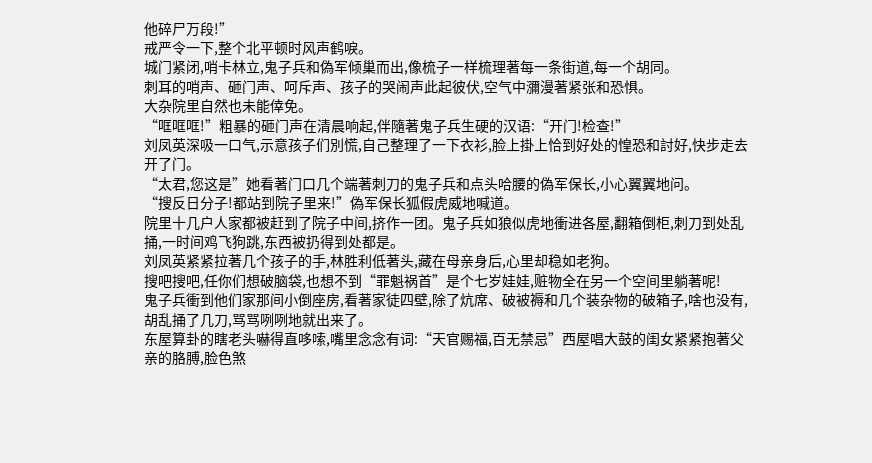他碎尸万段!”
戒严令一下,整个北平顿时风声鹤唳。
城门紧闭,哨卡林立,鬼子兵和偽军倾巢而出,像梳子一样梳理著每一条街道,每一个胡同。
刺耳的哨声、砸门声、呵斥声、孩子的哭闹声此起彼伏,空气中瀰漫著紧张和恐惧。
大杂院里自然也未能倖免。
“哐哐哐!”粗暴的砸门声在清晨响起,伴隨著鬼子兵生硬的汉语:“开门!检查!”
刘凤英深吸一口气,示意孩子们別慌,自己整理了一下衣衫,脸上掛上恰到好处的惶恐和討好,快步走去开了门。
“太君,您这是”她看著门口几个端著刺刀的鬼子兵和点头哈腰的偽军保长,小心翼翼地问。
“搜反日分子!都站到院子里来!”偽军保长狐假虎威地喊道。
院里十几户人家都被赶到了院子中间,挤作一团。鬼子兵如狼似虎地衝进各屋,翻箱倒柜,刺刀到处乱捅,一时间鸡飞狗跳,东西被扔得到处都是。
刘凤英紧紧拉著几个孩子的手,林胜利低著头,藏在母亲身后,心里却稳如老狗。
搜吧搜吧,任你们想破脑袋,也想不到“罪魁祸首”是个七岁娃娃,赃物全在另一个空间里躺著呢!
鬼子兵衝到他们家那间小倒座房,看著家徒四壁,除了炕席、破被褥和几个装杂物的破箱子,啥也没有,胡乱捅了几刀,骂骂咧咧地就出来了。
东屋算卦的瞎老头嚇得直哆嗦,嘴里念念有词:“天官赐福,百无禁忌”西屋唱大鼓的闺女紧紧抱著父亲的胳膊,脸色煞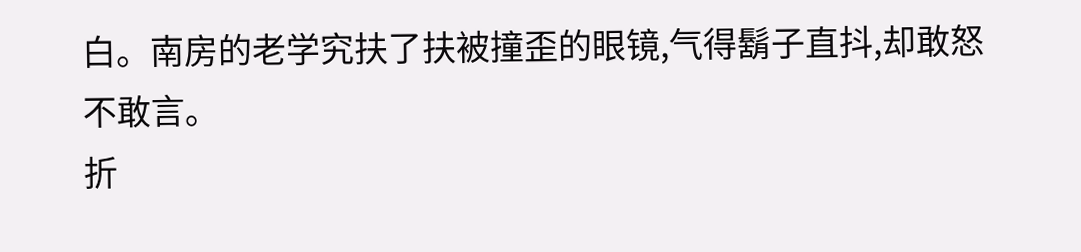白。南房的老学究扶了扶被撞歪的眼镜,气得鬍子直抖,却敢怒不敢言。
折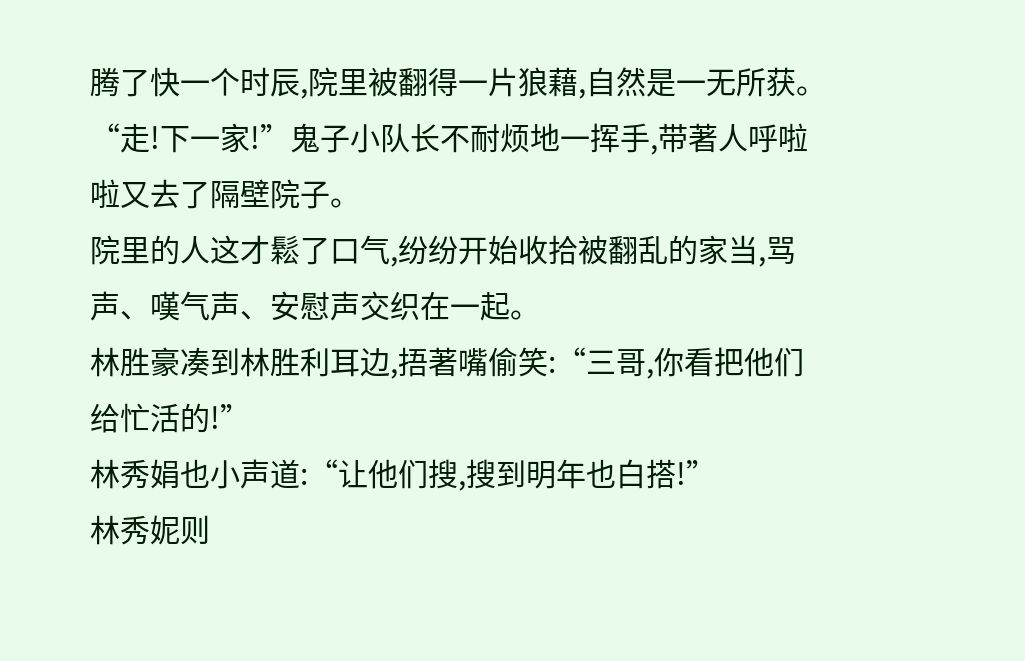腾了快一个时辰,院里被翻得一片狼藉,自然是一无所获。
“走!下一家!”鬼子小队长不耐烦地一挥手,带著人呼啦啦又去了隔壁院子。
院里的人这才鬆了口气,纷纷开始收拾被翻乱的家当,骂声、嘆气声、安慰声交织在一起。
林胜豪凑到林胜利耳边,捂著嘴偷笑:“三哥,你看把他们给忙活的!”
林秀娟也小声道:“让他们搜,搜到明年也白搭!”
林秀妮则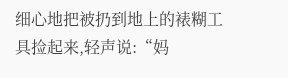细心地把被扔到地上的裱糊工具捡起来,轻声说:“妈